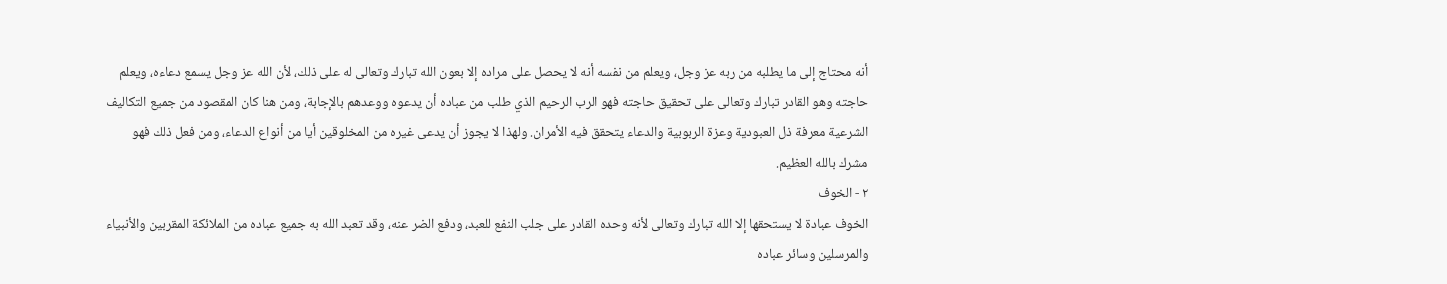أنه محتاج إلى ما يطلبه من ربه عز وجل، ويعلم من نفسه أنه لا يحصل على مراده إلا بعون الله تبارك وتعالى له على ذلك، لأن الله عز وجل يسمع دعاءه، ويعلم حاجته وهو القادر تبارك وتعالى على تحقيق حاجته فهو الرب الرحيم الذي طلب من عباده أن يدعوه ووعدهم بالإجابة، ومن هنا كان المقصود من جميع التكاليف الشرعية معرفة ذل العبودية وعزة الربوبية والدعاء يتحقق فيه الأمران. ولهذا لا يجوز أن يدعى غيره من المخلوقين أيا من أنواع الدعاء، ومن فعل ذلك فهو مشرك بالله العظيم.
٢ - الخوف
الخوف عبادة لا يستحقها إلا الله تبارك وتعالى لأنه وحده القادر على جلب النفع للعبد، ودفع الضر عنه، وقد تعبد الله به جميع عباده من الملائكة المقربين والأنبياء والمرسلين وسائر عباده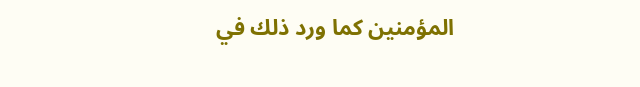المؤمنين كما ورد ذلك في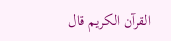القرآن الكريم قال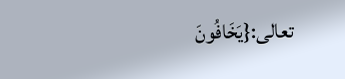تعالى:{يَخَافُونَ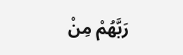رَبَّهُمْ مِنْ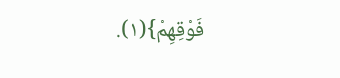فَوْقِهِمْ}(١).